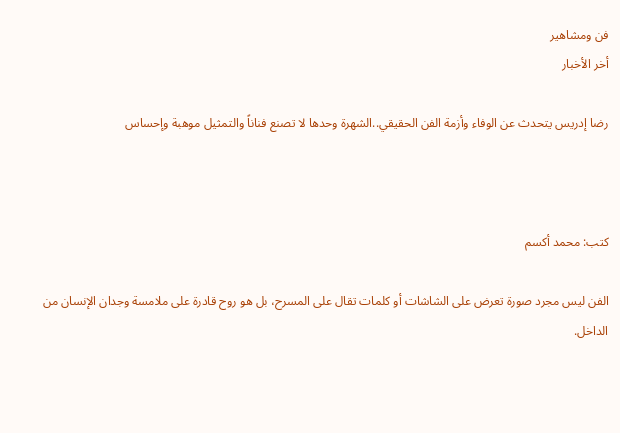فن ومشاهير
أخر الأخبار

رضا إدريس يتحدث عن الوفاء وأزمة الفن الحقيقي..الشهرة وحدها لا تصنع فناناً والتمثيل موهبة وإحساس



كتب: محمد أكسم

الفن ليس مجرد صورة تعرض على الشاشات أو كلمات تقال على المسرح، بل هو روح قادرة على ملامسة وجدان الإنسان من الداخل.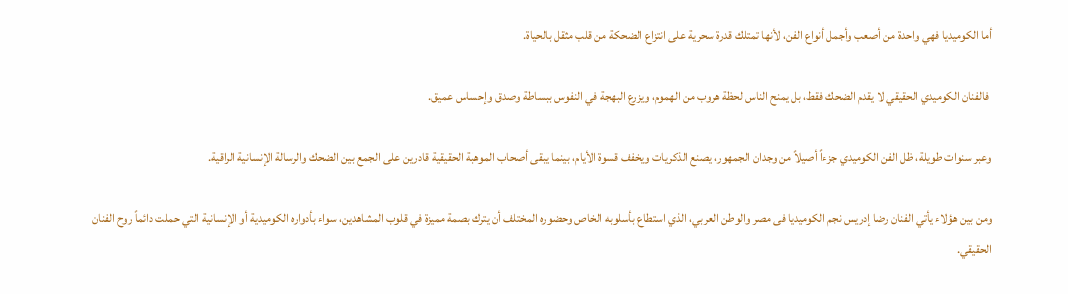أما الكوميديا فهي واحدة من أصعب وأجمل أنواع الفن، لأنها تمتلك قدرة سحرية على انتزاع الضحكة من قلب مثقل بالحياة.

 فالفنان الكوميدي الحقيقي لا يقدم الضحك فقط، بل يمنح الناس لحظة هروب من الهموم، ويزرع البهجة في النفوس ببساطة وصدق وإحساس عميق.

وعبر سنوات طويلة، ظل الفن الكوميدي جزءاً أصيلاً من وجدان الجمهور، يصنع الذكريات ويخفف قسوة الأيام، بينما يبقى أصحاب الموهبة الحقيقية قادرين على الجمع بين الضحك والرسالة الإنسانية الراقية.

ومن بين هؤلاء يأتي الفنان رضا إدريس نجم الكوميديا فى مصر والوطن العربي، الذي استطاع بأسلوبه الخاص وحضوره المختلف أن يترك بصمة مميزة في قلوب المشاهدين، سواء بأدواره الكوميدية أو الإنسانية التي حملت دائماً روح الفنان الحقيقي.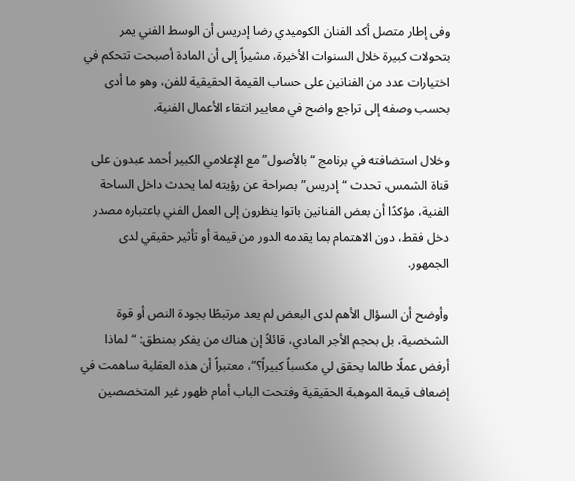وفى إطار متصل أكد الفنان الكوميدي رضا إدريس أن الوسط الفني يمر بتحولات كبيرة خلال السنوات الأخيرة، مشيراً إلى أن المادة أصبحت تتحكم في اختيارات عدد من الفنانين على حساب القيمة الحقيقية للفن، وهو ما أدى بحسب وصفه إلى تراجع واضح في معايير انتقاء الأعمال الفنية.

وخلال استضافته في برنامج “بالأصول” مع الإعلامي الكبير أحمد عبدون على قناة الشمس، تحدث “إدريس” بصراحة عن رؤيته لما يحدث داخل الساحة الفنية، مؤكدًا أن بعض الفنانين باتوا ينظرون إلى العمل الفني باعتباره مصدر دخل فقط، دون الاهتمام بما يقدمه الدور من قيمة أو تأثير حقيقي لدى الجمهور.

وأوضح أن السؤال الأهم لدى البعض لم يعد مرتبطًا بجودة النص أو قوة الشخصية، بل بحجم الأجر المادي، قائلاً إن هناك من يفكر بمنطق: “لماذا أرفض عملًا طالما يحقق لي مكسباً كبيراً؟”، معتبراً أن هذه العقلية ساهمت في إضعاف قيمة الموهبة الحقيقية وفتحت الباب أمام ظهور غير المتخصصين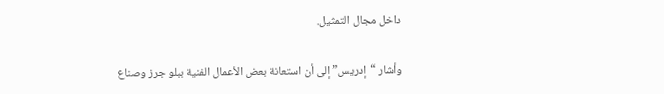داخل مجال التمثيل.

وأشار “إدريس” إلى أن استعانة بعض الأعمال الفنية ببلو جرز وصناع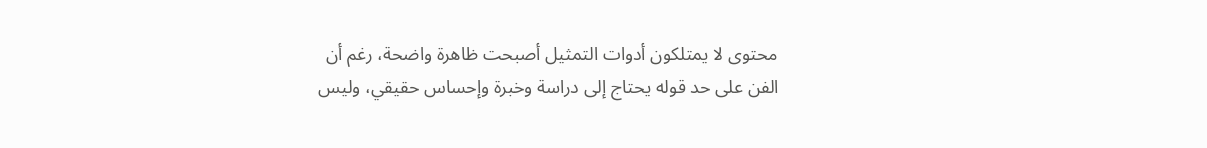محتوى لا يمتلكون أدوات التمثيل أصبحت ظاهرة واضحة، رغم أن الفن على حد قوله يحتاج إلى دراسة وخبرة وإحساس حقيقي، وليس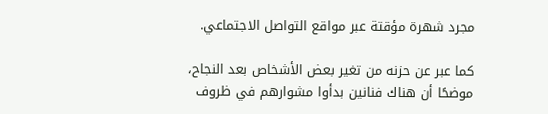مجرد شهرة مؤقتة عبر مواقع التواصل الاجتماعي.

كما عبر عن حزنه من تغير بعض الأشخاص بعد النجاح، موضحًا أن هناك فنانين بدأوا مشوارهم في ظروف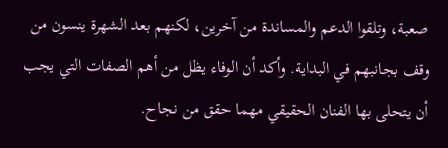صعبة، وتلقوا الدعم والمساندة من آخرين، لكنهم بعد الشهرة ينسون من وقف بجانبهم في البداية. وأكد أن الوفاء يظل من أهم الصفات التي يجب أن يتحلى بها الفنان الحقيقي مهما حقق من نجاح.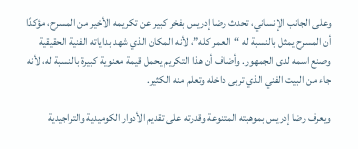وعلى الجانب الإنساني، تحدث رضا إدريس بفخر كبير عن تكريمه الأخير من المسرح، مؤكدًا أن المسرح يمثل بالنسبة له “العمر كله”، لأنه المكان الذي شهد بداياته الفنية الحقيقية وصنع اسمه لدى الجمهور. وأضاف أن هذا التكريم يحمل قيمة معنوية كبيرة بالنسبة له، لأنه جاء من البيت الفني الذي تربى داخله وتعلم منه الكثير.

ويعرف رضا إدريس بموهبته المتنوعة وقدرته على تقديم الأدوار الكوميدية والتراجيدية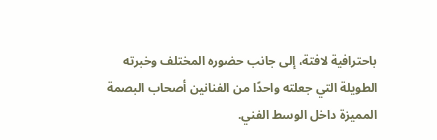باحترافية لافتة، إلى جانب حضوره المختلف وخبرته الطويلة التي جعلته واحدًا من الفنانين أصحاب البصمة المميزة داخل الوسط الفني.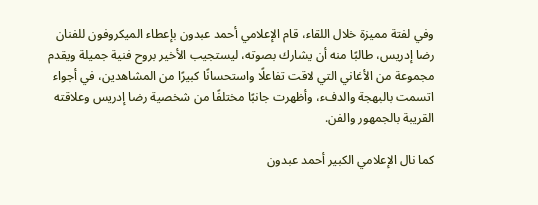وفي لفتة مميزة خلال اللقاء، قام الإعلامي أحمد عبدون بإعطاء الميكروفون للفنان رضا إدريس، طالبًا منه أن يشارك بصوته، ليستجيب الأخير بروح فنية جميلة ويقدم مجموعة من الأغاني التي لاقت تفاعلًا واستحسانًا كبيرًا من المشاهدين، في أجواء اتسمت بالبهجة والدفء، وأظهرت جانبًا مختلفًا من شخصية رضا إدريس وعلاقته القريبة بالجمهور والفن.

كما نال الإعلامي الكبير أحمد عبدون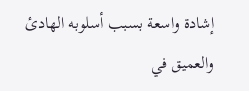إشادة واسعة بسبب أسلوبه الهادئ والعميق في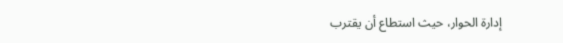إدارة الحوار، حيث استطاع أن يقترب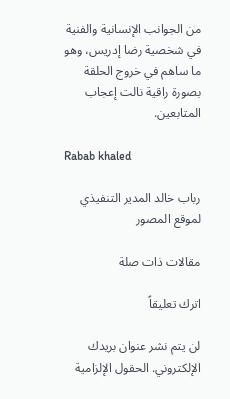من الجوانب الإنسانية والفنية في شخصية رضا إدريس، وهو ما ساهم في خروج الحلقة بصورة راقية نالت إعجاب المتابعين.

Rabab khaled

رباب خالد المدير التنفيذي لموقع المصور

مقالات ذات صلة

اترك تعليقاً

لن يتم نشر عنوان بريدك الإلكتروني. الحقول الإلزامية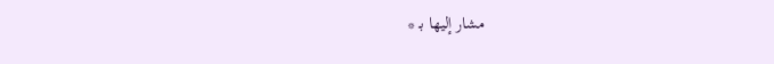مشار إليها بـ *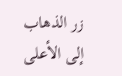زر الذهاب إلى الأعلى